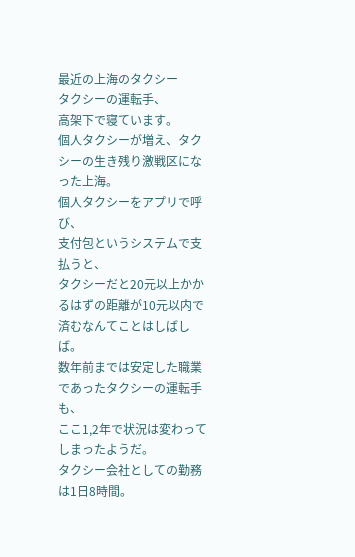最近の上海のタクシー
タクシーの運転手、
高架下で寝ています。
個人タクシーが増え、タクシーの生き残り激戦区になった上海。
個人タクシーをアプリで呼び、
支付包というシステムで支払うと、
タクシーだと20元以上かかるはずの距離が10元以内で済むなんてことはしばしば。
数年前までは安定した職業であったタクシーの運転手も、
ここ1,2年で状況は変わってしまったようだ。
タクシー会社としての勤務は1日8時間。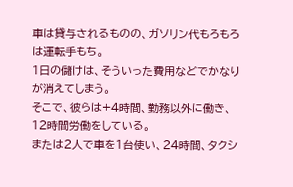車は貸与されるものの、ガソリン代もろもろは運転手もち。
1日の儲けは、そういった費用などでかなりが消えてしまう。
そこで、彼らは+4時間、勤務以外に働き、12時間労働をしている。
または2人で車を1台使い、24時間、タクシ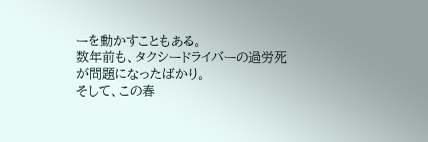ーを動かすこともある。
数年前も、タクシードライバーの過労死が問題になったばかり。
そして、この春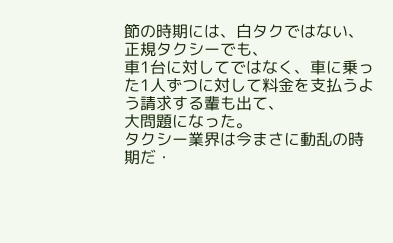節の時期には、白タクではない、正規タクシーでも、
車1台に対してではなく、車に乗った1人ずつに対して料金を支払うよう請求する輩も出て、
大問題になった。
タクシー業界は今まさに動乱の時期だ・